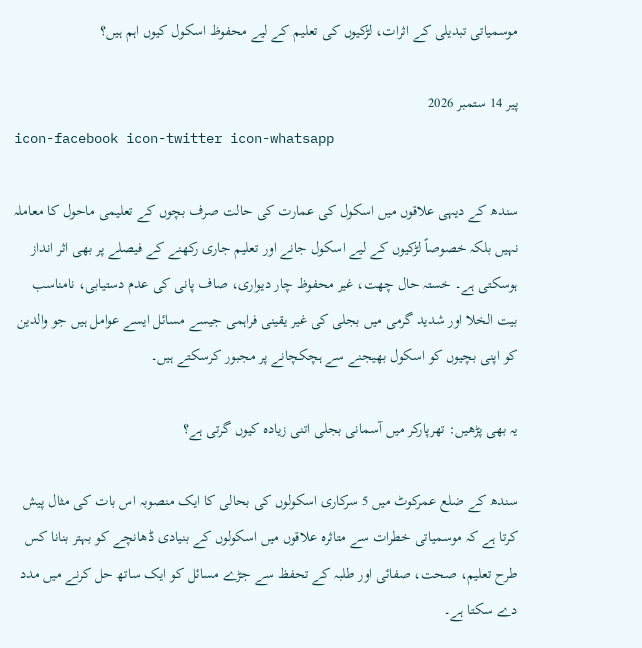موسمیاتی تبدیلی کے اثرات، لڑکیوں کی تعلیم کے لیے محفوظ اسکول کیوں اہم ہیں؟

پیر 14 ستمبر 2026
icon-facebook icon-twitter icon-whatsapp

سندھ کے دیہی علاقوں میں اسکول کی عمارت کی حالت صرف بچوں کے تعلیمی ماحول کا معاملہ نہیں بلکہ خصوصاً لڑکیوں کے لیے اسکول جانے اور تعلیم جاری رکھنے کے فیصلے پر بھی اثر انداز ہوسکتی ہے۔ خستہ حال چھت، غیر محفوظ چار دیواری، صاف پانی کی عدم دستیابی، نامناسب بیت الخلا اور شدید گرمی میں بجلی کی غیر یقینی فراہمی جیسے مسائل ایسے عوامل ہیں جو والدین کو اپنی بچیوں کو اسکول بھیجنے سے ہچکچانے پر مجبور کرسکتے ہیں۔

یہ بھی پڑھیں: تھرپارکر میں آسمانی بجلی اتنی زیادہ کیوں گرتی ہے؟

سندھ کے ضلع عمرکوٹ میں 5 سرکاری اسکولوں کی بحالی کا ایک منصوبہ اس بات کی مثال پیش کرتا ہے کہ موسمیاتی خطرات سے متاثرہ علاقوں میں اسکولوں کے بنیادی ڈھانچے کو بہتر بنانا کس طرح تعلیم، صحت، صفائی اور طلبہ کے تحفظ سے جڑے مسائل کو ایک ساتھ حل کرنے میں مدد دے سکتا ہے۔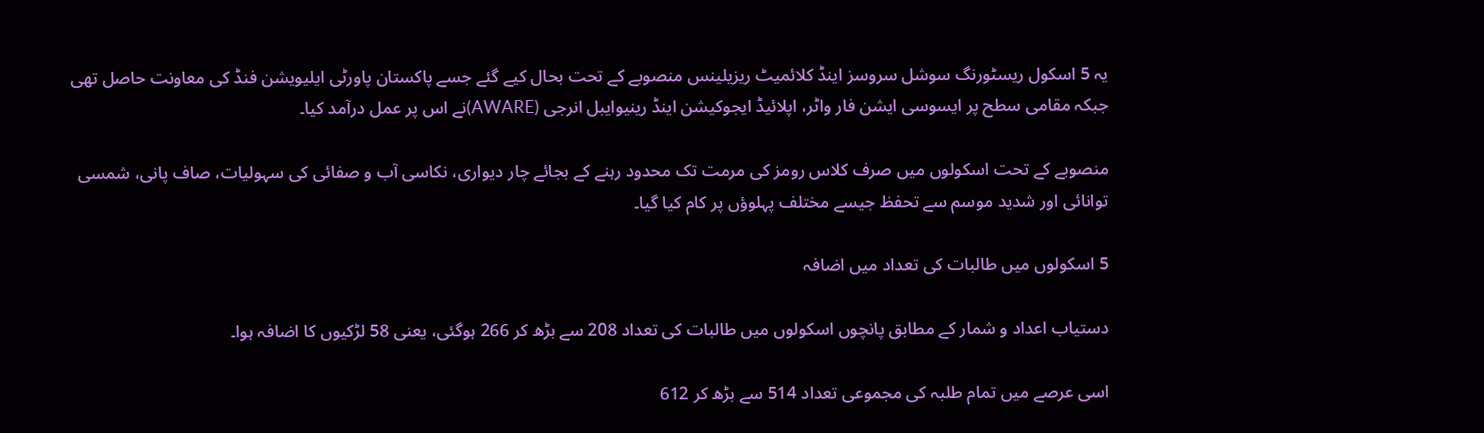یہ 5 اسکول ریسٹورنگ سوشل سروسز اینڈ کلائمیٹ ریزیلینس منصوبے کے تحت بحال کیے گئے جسے پاکستان پاورٹی ایلیویشن فنڈ کی معاونت حاصل تھی جبکہ مقامی سطح پر ایسوسی ایشن فار واٹر، اپلائیڈ ایجوکیشن اینڈ رینیوایبل انرجی (AWARE)نے اس پر عمل درآمد کیا۔

منصوبے کے تحت اسکولوں میں صرف کلاس رومز کی مرمت تک محدود رہنے کے بجائے چار دیواری، نکاسی آب و صفائی کی سہولیات، صاف پانی، شمسی توانائی اور شدید موسم سے تحفظ جیسے مختلف پہلوؤں پر کام کیا گیا۔

5 اسکولوں میں طالبات کی تعداد میں اضافہ

دستیاب اعداد و شمار کے مطابق پانچوں اسکولوں میں طالبات کی تعداد 208 سے بڑھ کر 266 ہوگئی، یعنی 58 لڑکیوں کا اضافہ ہوا۔

اسی عرصے میں تمام طلبہ کی مجموعی تعداد 514 سے بڑھ کر 612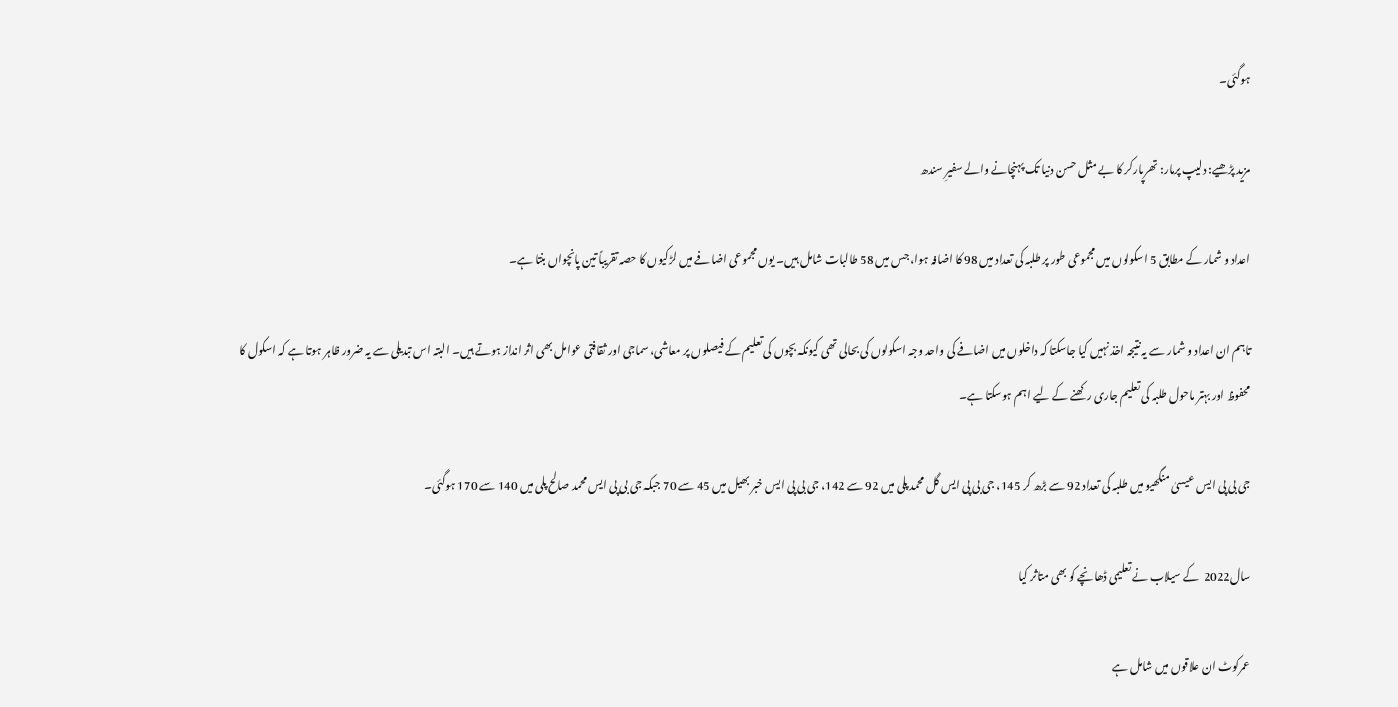ہوگئی۔

مزید پڑھیے: دلیپ پرمار: تھرپارکر کا بے مثل حسن دنیا تک پہنچانے والے سفیرِ سندھ

اعداد و شمار کے مطابق 5 اسکولوں میں مجموعی طور پر طلبہ کی تعداد میں 98 کا اضافہ ہوا، جس میں 58 طالبات شامل ہیں۔ یوں مجموعی اضافے میں لڑکیوں کا حصہ تقریباً تین پانچواں بنتا ہے۔

تاہم ان اعداد و شمار سے یہ نتیجہ اخذ نہیں کیا جاسکتا کہ داخلوں میں اضافے کی واحد وجہ اسکولوں کی بحالی تھی کیونکہ بچوں کی تعلیم کے فیصلوں پر معاشی، سماجی اور ثقافتی عوامل بھی اثر انداز ہوتے ہیں۔ البتہ اس تبدیلی سے یہ ضرور ظاہر ہوتا ہے کہ اسکول کا محفوظ اور بہتر ماحول طلبہ کی تعلیم جاری رکھنے کے لیے اہم ہوسکتا ہے۔

جی بی پی ایس عیسیٰ منگھیو میں طلبہ کی تعداد 92 سے بڑھ کر 145، جی بی پی ایس گل محمد پلی میں 92 سے 142، جی بی پی ایس خبر بھیل میں 45 سے 70 جبکہ جی بی پی ایس محمد صالح پلی میں 140 سے 170 ہوگئی۔

سال2022  کے سیلاب نے تعلیمی ڈھانچے کو بھی متاثر کیا

عمرکوٹ ان علاقوں میں شامل ہے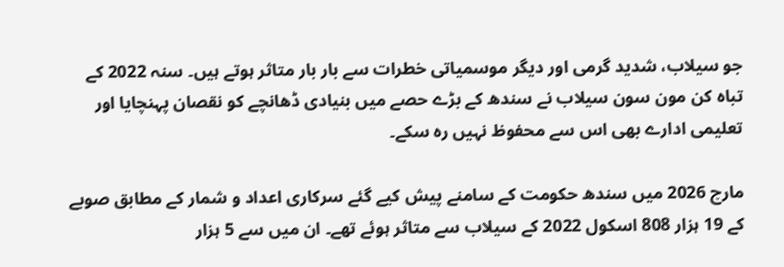جو سیلاب، شدید گرمی اور دیگر موسمیاتی خطرات سے بار بار متاثر ہوتے ہیں۔ سنہ 2022 کے تباہ کن مون سون سیلاب نے سندھ کے بڑے حصے میں بنیادی ڈھانچے کو نقصان پہنچایا اور تعلیمی ادارے بھی اس سے محفوظ نہیں رہ سکے۔

مارچ 2026 میں سندھ حکومت کے سامنے پیش کیے گئے سرکاری اعداد و شمار کے مطابق صوبے کے 19 ہزار 808 اسکول 2022 کے سیلاب سے متاثر ہوئے تھے۔ ان میں سے 5 ہزار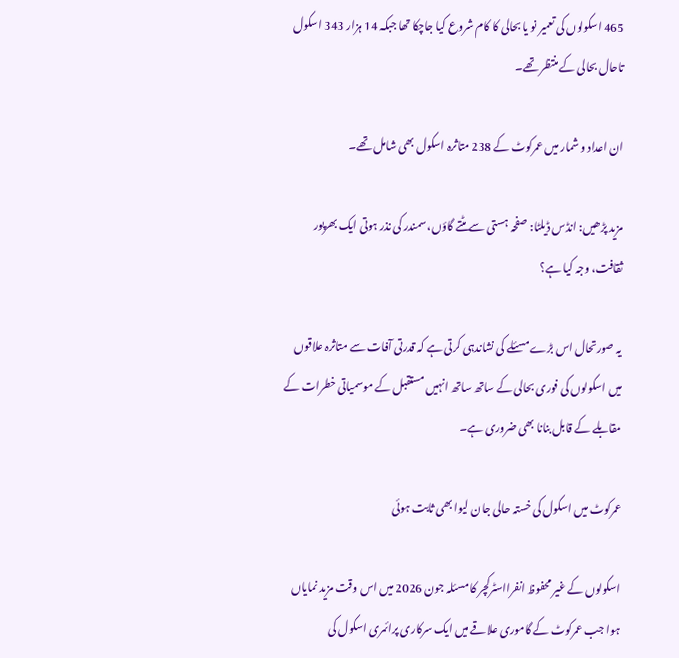465 اسکولوں کی تعمیر نو یا بحالی کا کام شروع کیا جاچکا تھا جبکہ 14 ہزار 343 اسکول تاحال بحالی کے منتظر تھے۔

ان اعداد و شمار میں عمرکوٹ کے 238 متاثرہ اسکول بھی شامل تھے۔

مزید پڑھیں: انڈس ڈیلٹا: صفحہ ہستی سے مٹتے گاؤں، سمندر کی نذر ہوتی ایک بھرپور ثقافت، وجہ کیا ہے؟

یہ صورتحال اس بڑے مسئلے کی نشاندہی کرتی ہے کہ قدرتی آفات سے متاثرہ علاقوں میں اسکولوں کی فوری بحالی کے ساتھ ساتھ انہیں مستقبل کے موسمیاتی خطرات کے مقابلے کے قابل بنانا بھی ضروری ہے۔

عمرکوٹ میں اسکول کی خستہ حالی جان لیوا بھی ثابت ہوئی

اسکولوں کے غیر محفوظ انفرااسٹرکچر کا مسئلہ جون 2026 میں اس وقت مزید نمایاں ہوا جب عمرکوٹ کے گاموری علاقے میں ایک سرکاری پرائمری اسکول کی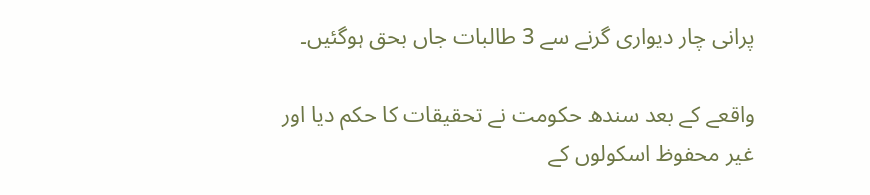پرانی چار دیواری گرنے سے 3 طالبات جاں بحق ہوگئیں۔

واقعے کے بعد سندھ حکومت نے تحقیقات کا حکم دیا اور غیر محفوظ اسکولوں کے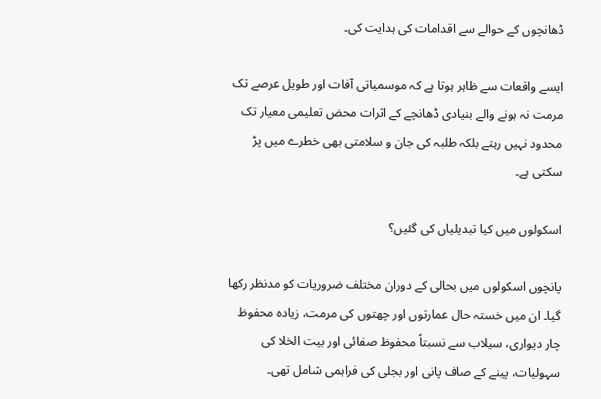ڈھانچوں کے حوالے سے اقدامات کی ہدایت کی۔

ایسے واقعات سے ظاہر ہوتا ہے کہ موسمیاتی آفات اور طویل عرصے تک مرمت نہ ہونے والے بنیادی ڈھانچے کے اثرات محض تعلیمی معیار تک محدود نہیں رہتے بلکہ طلبہ کی جان و سلامتی بھی خطرے میں پڑ سکتی ہے۔

اسکولوں میں کیا تبدیلیاں کی گئیں؟

پانچوں اسکولوں میں بحالی کے دوران مختلف ضروریات کو مدنظر رکھا گیا۔ ان میں خستہ حال عمارتوں اور چھتوں کی مرمت، زیادہ محفوظ چار دیواری، سیلاب سے نسبتاً محفوظ صفائی اور بیت الخلا کی سہولیات، پینے کے صاف پانی اور بجلی کی فراہمی شامل تھی۔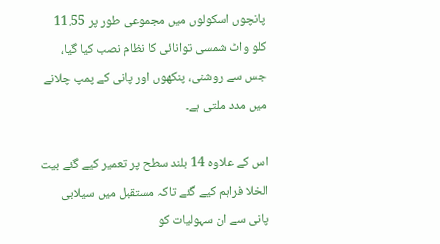پانچوں اسکولوں میں مجموعی طور پر 11.55 کلو واٹ شمسی توانائی کا نظام نصب کیا گیا، جس سے روشنی، پنکھوں اور پانی کے پمپ چلانے میں مدد ملتی ہے۔

اس کے علاوہ 14 بلند سطح پر تعمیر کیے گئے بیت الخلا فراہم کیے گئے تاکہ مستقبل میں سیلابی پانی سے ان سہولیات کو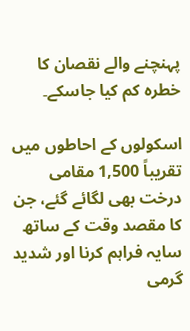پہنچنے والے نقصان کا خطرہ کم کیا جاسکے۔

اسکولوں کے احاطوں میں تقریباً 1,500 مقامی درخت بھی لگائے گئے، جن کا مقصد وقت کے ساتھ سایہ فراہم کرنا اور شدید گرمی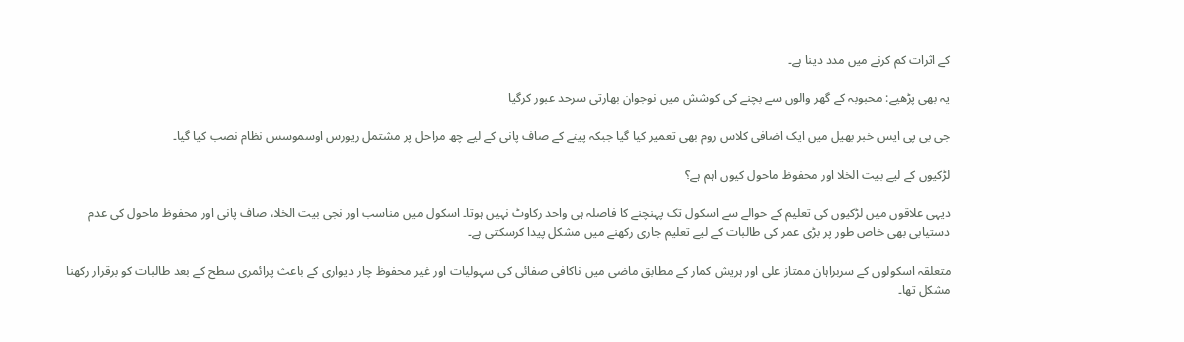کے اثرات کم کرنے میں مدد دینا ہے۔

یہ بھی پڑھیے: محبوبہ کے گھر والوں سے بچنے کی کوشش میں نوجوان بھارتی سرحد عبور کرگیا

جی بی پی ایس خبر بھیل میں ایک اضافی کلاس روم بھی تعمیر کیا گیا جبکہ پینے کے صاف پانی کے لیے چھ مراحل پر مشتمل ریورس اوسموسس نظام نصب کیا گیا۔

لڑکیوں کے لیے بیت الخلا اور محفوظ ماحول کیوں اہم ہے؟

دیہی علاقوں میں لڑکیوں کی تعلیم کے حوالے سے اسکول تک پہنچنے کا فاصلہ ہی واحد رکاوٹ نہیں ہوتا۔ اسکول میں مناسب اور نجی بیت الخلا، صاف پانی اور محفوظ ماحول کی عدم دستیابی بھی خاص طور پر بڑی عمر کی طالبات کے لیے تعلیم جاری رکھنے میں مشکل پیدا کرسکتی ہے۔

متعلقہ اسکولوں کے سربراہان ممتاز علی اور ہریش کمار کے مطابق ماضی میں ناکافی صفائی کی سہولیات اور غیر محفوظ چار دیواری کے باعث پرائمری سطح کے بعد طالبات کو برقرار رکھنا مشکل تھا۔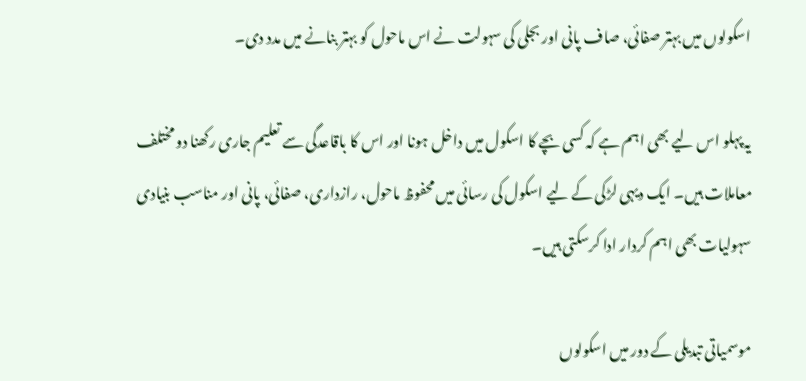اسکولوں میں بہتر صفائی، صاف پانی اور بجلی کی سہولت نے اس ماحول کو بہتر بنانے میں مدد دی۔

یہ پہلو اس لیے بھی اہم ہے کہ کسی بچے کا اسکول میں داخل ہونا اور اس کا باقاعدگی سے تعلیم جاری رکھنا دو مختلف معاملات ہیں۔ ایک دیہی لڑکی کے لیے اسکول کی رسائی میں محفوظ ماحول، رازداری، صفائی، پانی اور مناسب بنیادی سہولیات بھی اہم کردار ادا کرسکتی ہیں۔

موسمیاتی تبدیلی کے دور میں اسکولوں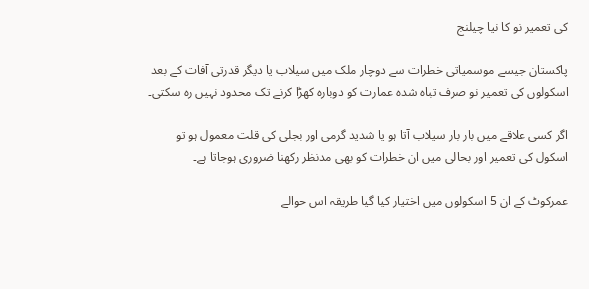کی تعمیر نو کا نیا چیلنج

پاکستان جیسے موسمیاتی خطرات سے دوچار ملک میں سیلاب یا دیگر قدرتی آفات کے بعد اسکولوں کی تعمیر نو صرف تباہ شدہ عمارت کو دوبارہ کھڑا کرنے تک محدود نہیں رہ سکتی۔

اگر کسی علاقے میں بار بار سیلاب آتا ہو یا شدید گرمی اور بجلی کی قلت معمول ہو تو اسکول کی تعمیر اور بحالی میں ان خطرات کو بھی مدنظر رکھنا ضروری ہوجاتا ہے۔

عمرکوٹ کے ان 5 اسکولوں میں اختیار کیا گیا طریقہ اس حوالے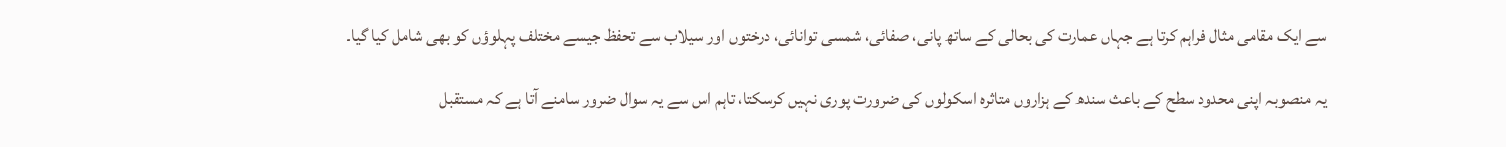سے ایک مقامی مثال فراہم کرتا ہے جہاں عمارت کی بحالی کے ساتھ پانی، صفائی، شمسی توانائی، درختوں اور سیلاب سے تحفظ جیسے مختلف پہلوؤں کو بھی شامل کیا گیا۔

یہ منصوبہ اپنی محدود سطح کے باعث سندھ کے ہزاروں متاثرہ اسکولوں کی ضرورت پوری نہیں کرسکتا، تاہم اس سے یہ سوال ضرور سامنے آتا ہے کہ مستقبل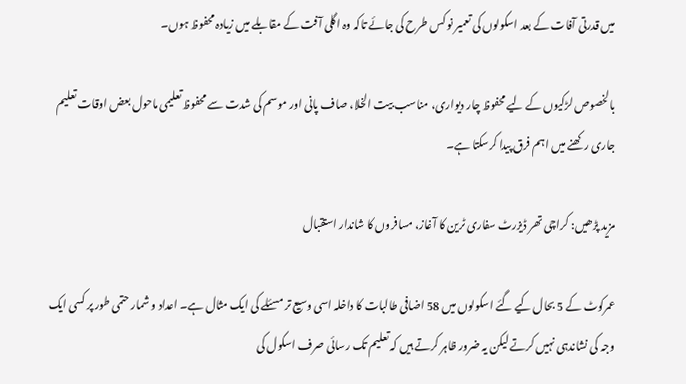میں قدرتی آفات کے بعد اسکولوں کی تعمیر نو کس طرح کی جائے تاکہ وہ اگلی آفت کے مقابلے میں زیادہ محفوظ ہوں۔

بالخصوص لڑکیوں کے لیے محفوظ چار دیواری، مناسب بیت الخلا، صاف پانی اور موسم کی شدت سے محفوظ تعلیمی ماحول بعض اوقات تعلیم جاری رکھنے میں اہم فرق پیدا کرسکتا ہے۔

مزید پڑھیں: کراچی تھر ڈیزرٹ سفاری ٹرین کا آغاز، مسافروں کا شاندار استقبال

عمرکوٹ کے 5 بحال کیے گئے اسکولوں میں 58 اضافی طالبات کا داخلہ اسی وسیع تر مسئلے کی ایک مثال ہے۔ اعداد و شمار حتمی طور پر کسی ایک وجہ کی نشاندہی نہیں کرتے لیکن یہ ضرور ظاہر کرتے ہیں کہ تعلیم تک رسائی صرف اسکول کی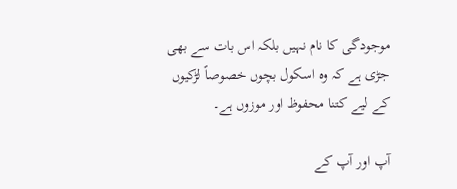موجودگی کا نام نہیں بلکہ اس بات سے بھی جڑی ہے کہ وہ اسکول بچوں خصوصاً لڑکیوں کے لیے کتنا محفوظ اور موزوں ہے۔

آپ اور آپ کے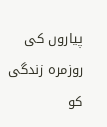پیاروں کی روزمرہ زندگی کو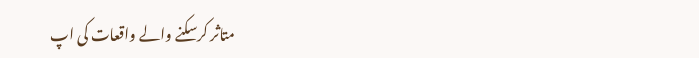متاثر کرسکنے والے واقعات کی اپ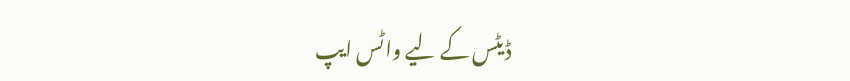ڈیٹس کے لیے واٹس ایپ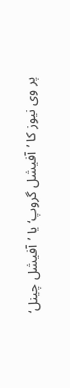پر وی نیوز کا ’آفیشل گروپ‘ یا ’آفیشل چینل‘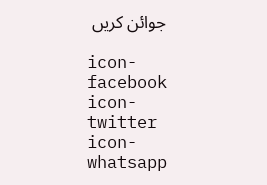جوائن کریں

icon-facebook icon-twitter icon-whatsapp